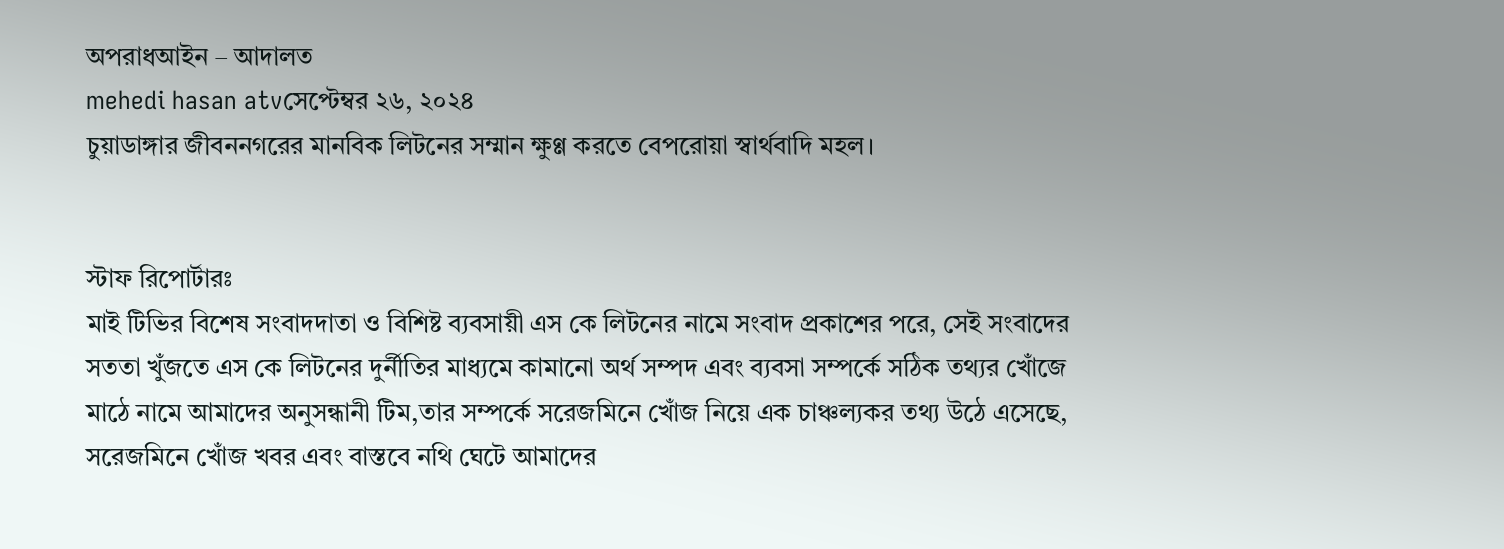অপরাধআইন – আদালত
mehedi hasan atvসেপ্টেম্বর ২৬, ২০২৪
চুয়াডাঙ্গার জীবননগরের মানবিক লিটনের সম্মান ক্ষুণ্ণ করতে বেপরোয়া স্বার্থবাদি মহল।


স্টাফ রিপোর্টারঃ
মাই টিভির বিশেষ সংবাদদাতা ও বিশিষ্ট ব্যবসায়ী এস কে লিটনের নামে সংবাদ প্রকাশের পরে, সেই সংবাদের সততা খুঁজতে এস কে লিটনের দুর্নীতির মাধ্যমে কামানো অর্থ সম্পদ এবং ব্যবসা সম্পর্কে সঠিক তথ্যর খোঁজে মাঠে নামে আমাদের অনুসন্ধানী টিম,তার সম্পর্কে সরেজমিনে খোঁজ নিয়ে এক চাঞ্চল্যকর তথ্য উঠে এসেছে, সরেজমিনে খোঁজ খবর এবং বাস্তবে নথি ঘেটে আমাদের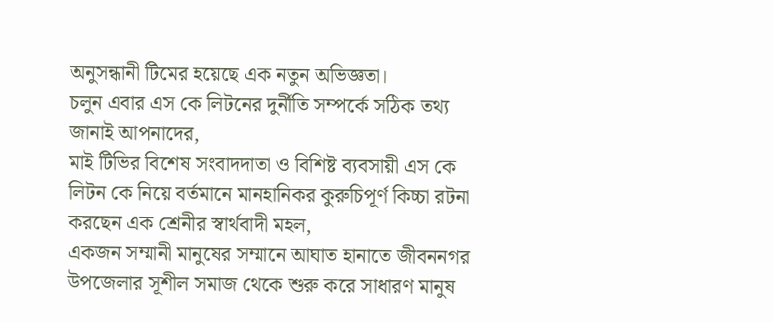অনুসন্ধানী টিমের হয়েছে এক নতুন অভিজ্ঞতা।
চলুন এবার এস কে লিটনের দুর্নীতি সম্পর্কে সঠিক তথ্য জানাই আপনাদের,
মাই টিভির বিশেষ সংবাদদাতা ও বিশিষ্ট ব্যবসায়ী এস কে লিটন কে নিয়ে বর্তমানে মানহানিকর কুরুচিপূর্ণ কিচ্চা রটনা করছেন এক শ্রেনীর স্বার্থবাদী মহল,
একজন সম্মানী মানুষের সম্মানে আঘাত হানাতে জীবননগর উপজেলার সূশীল সমাজ থেকে শুরু করে সাধারণ মানুষ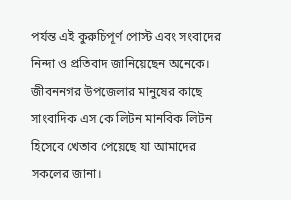পর্যন্ত এই কুরুচিপূর্ণ পোস্ট এবং সংবাদের নিন্দা ও প্রতিবাদ জানিয়েছেন অনেকে।
জীবননগর উপজেলার মানুষের কাছে সাংবাদিক এস কে লিটন মানবিক লিটন হিসেবে খেতাব পেয়েছে যা আমাদের সকলের জানা।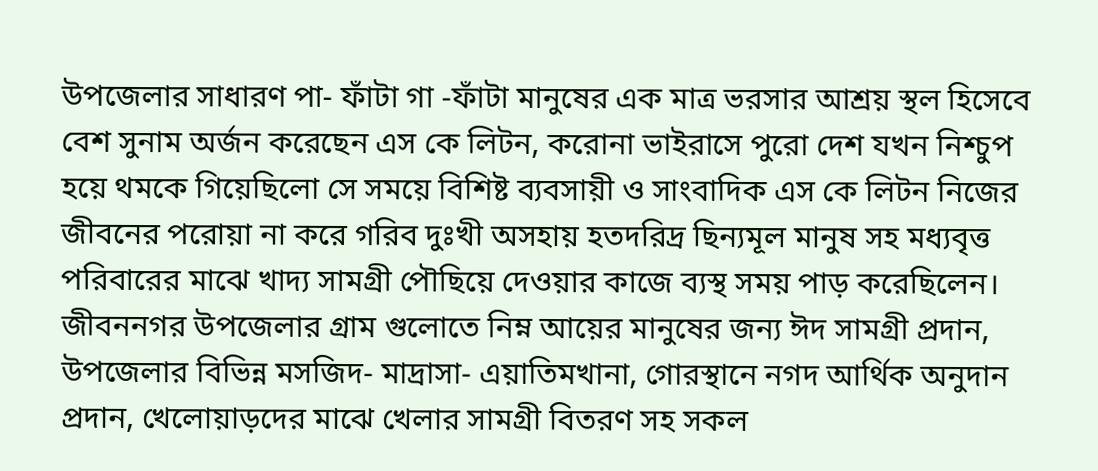উপজেলার সাধারণ পা- ফাঁটা গা -ফাঁটা মানুষের এক মাত্র ভরসার আশ্রয় স্থল হিসেবে বেশ সুনাম অর্জন করেছেন এস কে লিটন, করোনা ভাইরাসে পুরো দেশ যখন নিশ্চুপ হয়ে থমকে গিয়েছিলো সে সময়ে বিশিষ্ট ব্যবসায়ী ও সাংবাদিক এস কে লিটন নিজের জীবনের পরোয়া না করে গরিব দুঃখী অসহায় হতদরিদ্র ছিন্যমূল মানুষ সহ মধ্যবৃত্ত পরিবারের মাঝে খাদ্য সামগ্রী পৌছিয়ে দেওয়ার কাজে ব্যস্থ সময় পাড় করেছিলেন।
জীবননগর উপজেলার গ্রাম গুলোতে নিম্ন আয়ের মানুষের জন্য ঈদ সামগ্রী প্রদান,
উপজেলার বিভিন্ন মসজিদ- মাদ্রাসা- এয়াতিমখানা, গোরস্থানে নগদ আর্থিক অনুদান প্রদান, খেলোয়াড়দের মাঝে খেলার সামগ্রী বিতরণ সহ সকল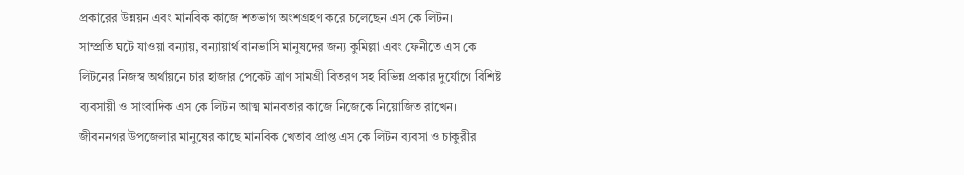প্রকারের উন্নয়ন এবং মানবিক কাজে শতভাগ অংশগ্রহণ করে চলেছেন এস কে লিটন।
সাম্প্রতি ঘটে যাওয়া বন্যায়, বন্যায়ার্থ বানভাসি মানুষদের জন্য কুমিল্লা এবং ফেনীতে এস কে লিটনের নিজস্ব অর্থায়নে চার হাজার পেকেট ত্রাণ সামগ্রী বিতরণ সহ বিভিন্ন প্রকার দুর্যোগে বিশিষ্ট ব্যবসায়ী ও সাংবাদিক এস কে লিটন আত্ম মানবতার কাজে নিজেকে নিয়োজিত রাখেন।
জীবননগর উপজেলার মানুষের কাছে মানবিক খেতাব প্রাপ্ত এস কে লিটন ব্যবসা ও চাকুরীর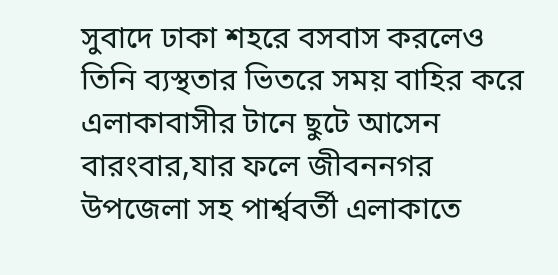সুবাদে ঢাকা শহরে বসবাস করলেও তিনি ব্যস্থতার ভিতরে সময় বাহির করে এলাকাবাসীর টানে ছুটে আসেন বারংবার,যার ফলে জীবননগর উপজেলা সহ পার্শ্ববর্তী এলাকাতে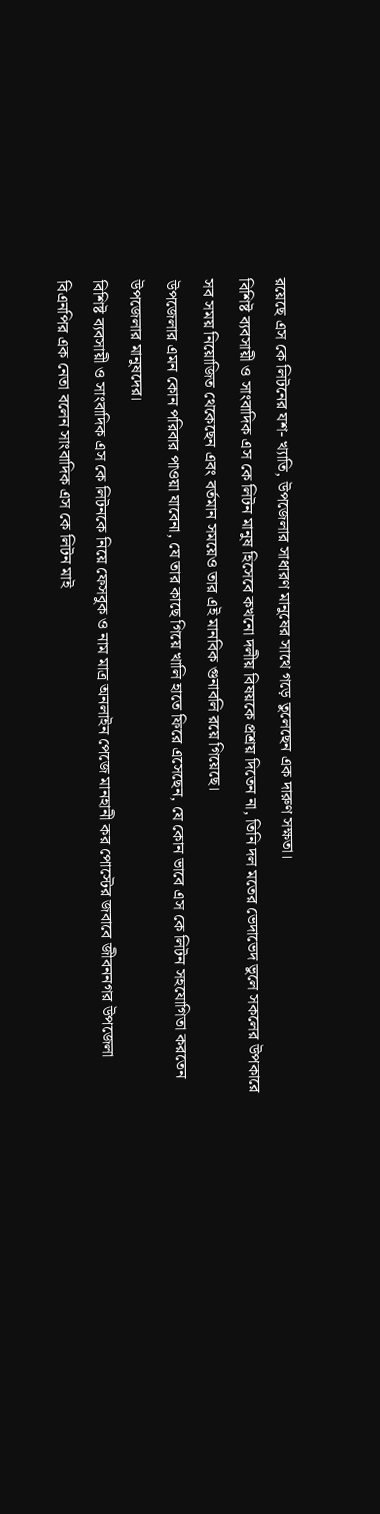রয়েছে এস কে লিটনের যশ- খ্যাতি, উপজেলার সাধারণ মানুষের সাথে গড়ে তুলেছেন এক দারুণ সক্ষতা।
বিশিষ্ট ব্যবসায়ী ও সাংবাদিক এস কে লিটন মানুষ হিসেবে কখনো দলীয় বিষয়কে প্রশ্রয় দিতেন না, তিনি দল মতের ভেদাভেদ ভুলে সকলের উপকারে সব সময় নিয়োজিত থেকেছেন এবং বর্তমান সময়েও তার এই মানবিক গুনাবলি রয়ে গিয়েছে।
উপজেলার এমন কোন পরিবার পাওয়া যাবেনা, যে তার কাছে গিয়ে খালি হাতে ফিরে এসেছেন, যে কোন ভাবে এস কে লিটন সহযোগিতা করতেন উপজেলার মানুষদের।
বিশিষ্ট ব্যবসায়ী ও সাংবাদিক এস কে লিটনকে নিয়ে ফেসবুক ও নাম মাত্র অনলাইন পেজে মানহানী কর পোস্টের জবাবে জীবননগর উপজেলা বিএনপির এক নেতা বলেন সাংবাদিক এস কে লিটন মাই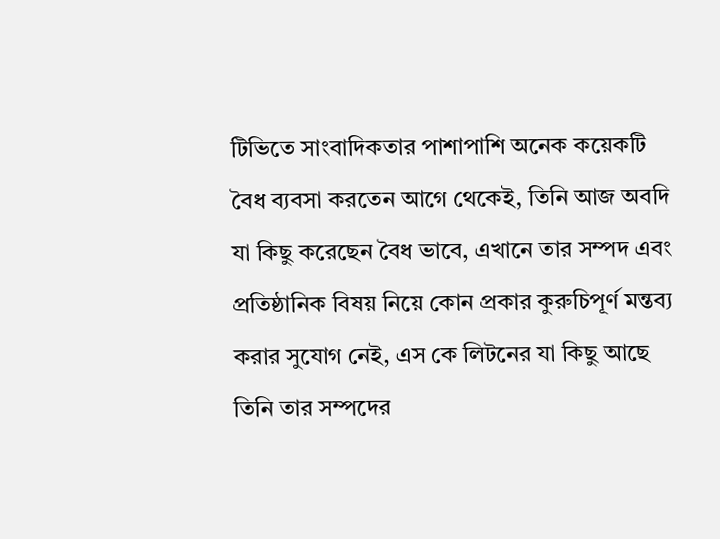টিভিতে সাংবাদিকতার পাশাপাশি অনেক কয়েকটি বৈধ ব্যবসা করতেন আগে থেকেই, তিনি আজ অবদি যা কিছু করেছেন বৈধ ভাবে, এখানে তার সম্পদ এবং প্রতিষ্ঠানিক বিষয় নিয়ে কোন প্রকার কুরুচিপূর্ণ মন্তব্য করার সুযোগ নেই, এস কে লিটনের যা কিছু আছে তিনি তার সম্পদের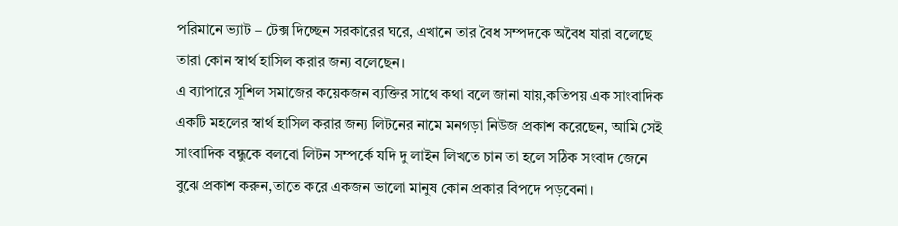পরিমানে ভ্যাট – টেক্স দিচ্ছেন সরকারের ঘরে, এখানে তার বৈধ সম্পদকে অবৈধ যারা বলেছে তারা কোন স্বার্থ হাসিল করার জন্য বলেছেন।
এ ব্যাপারে সূশিল সমাজের কয়েকজন ব্যক্তির সাথে কথা বলে জানা যায়,কতিপয় এক সাংবাদিক একটি মহলের স্বার্থ হাসিল করার জন্য লিটনের নামে মনগড়া নিউজ প্রকাশ করেছেন, আমি সেই সাংবাদিক বন্ধুকে বলবো লিটন সম্পর্কে যদি দু লাইন লিখতে চান তা হলে সঠিক সংবাদ জেনে বুঝে প্রকাশ করুন,তাতে করে একজন ভালো মানুষ কোন প্রকার বিপদে পড়বেনা।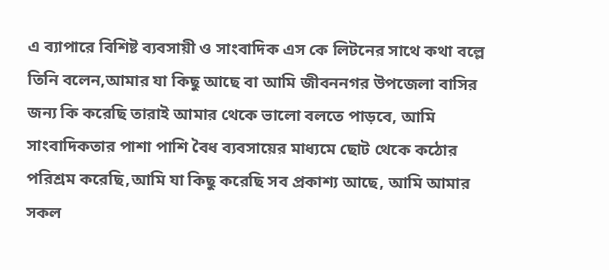এ ব্যাপারে বিশিষ্ট ব্যবসায়ী ও সাংবাদিক এস কে লিটনের সাথে কথা বল্লে তিনি বলেন,আমার যা কিছু আছে বা আমি জীবননগর উপজেলা বাসির জন্য কি করেছি তারাই আমার থেকে ভালো বলতে পাড়বে, আমি সাংবাদিকতার পাশা পাশি বৈধ ব্যবসায়ের মাধ্যমে ছোট থেকে কঠোর পরিশ্রম করেছি,আমি যা কিছু করেছি সব প্রকাশ্য আছে, আমি আমার সকল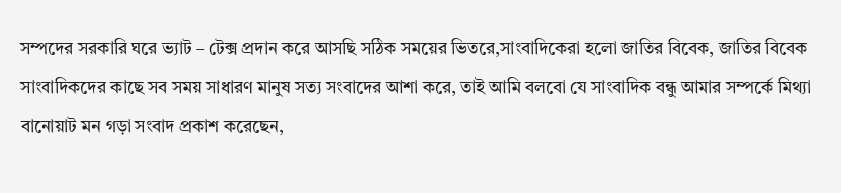সম্পদের সরকারি ঘরে ভ্যাট – টেক্স প্রদান করে আসছি সঠিক সময়ের ভিতরে,সাংবাদিকেরা হলো জাতির বিবেক, জাতির বিবেক সাংবাদিকদের কাছে সব সময় সাধারণ মানুষ সত্য সংবাদের আশা করে, তাই আমি বলবো যে সাংবাদিক বন্ধু আমার সম্পর্কে মিথ্যা বানোয়াট মন গড়া সংবাদ প্রকাশ করেছেন,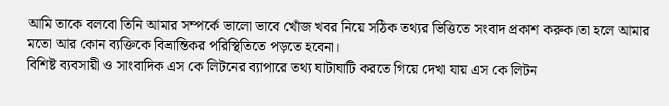আমি তাকে বলবো তিনি আমার সম্পর্কে ভালো ভাবে খোঁজ খবর নিয়ে সঠিক তথ্যর ভিত্তিতে সংবাদ প্রকাশ করুক।তা হলে আমার মতো আর কোন ব্যক্তিকে বিভ্রান্তিকর পরিস্থিতিতে পড়তে হবেনা।
বিশিষ্ট ব্যবসায়ী ও সাংবাদিক এস কে লিটনের ব্যাপারে তথ্য ঘাটাঘাটি করতে গিয়ে দেখা যায় এস কে লিটন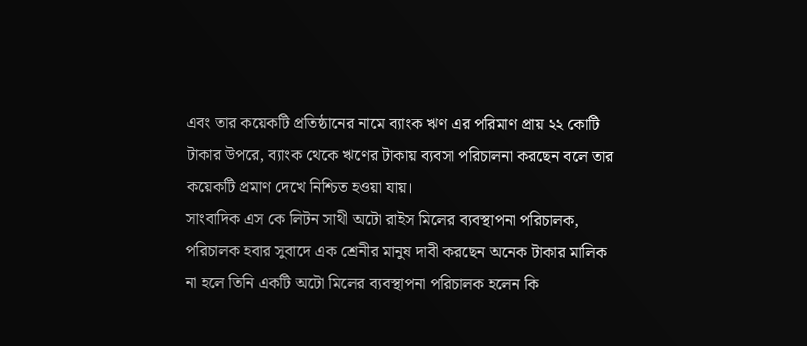এবং তার কয়েকটি প্রতিষ্ঠানের নামে ব্যাংক ঋণ এর পরিমাণ প্রায় ২২ কোটি টাকার উপরে, ব্যাংক থেকে ঋণের টাকায় ব্যবসা পরিচালনা করছেন বলে তার কয়েকটি প্রমাণ দেখে নিশ্চিত হওয়া যায়।
সাংবাদিক এস কে লিটন সাথী অটো রাইস মিলের ব্যবস্থাপনা পরিচালক, পরিচালক হবার সুবাদে এক শ্রেনীর মানুষ দাবী করছেন অনেক টাকার মালিক না হলে তিনি একটি অটো মিলের ব্যবস্থাপনা পরিচালক হলেন কি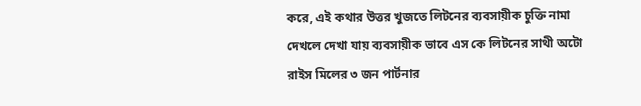করে, এই কথার উত্তর খুজতে লিটনের ব্যবসায়ীক চুক্তি নামা দেখলে দেখা যায় ব্যবসায়ীক ভাবে এস কে লিটনের সাথী অটো রাইস মিলের ৩ জন পার্টনার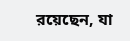রয়েছেন, যা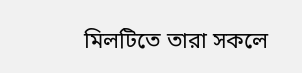মিলটিতে তারা সকলে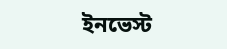ইনভেস্ট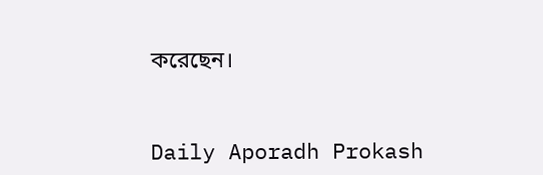করেছেন।


Daily Aporadh Prokash